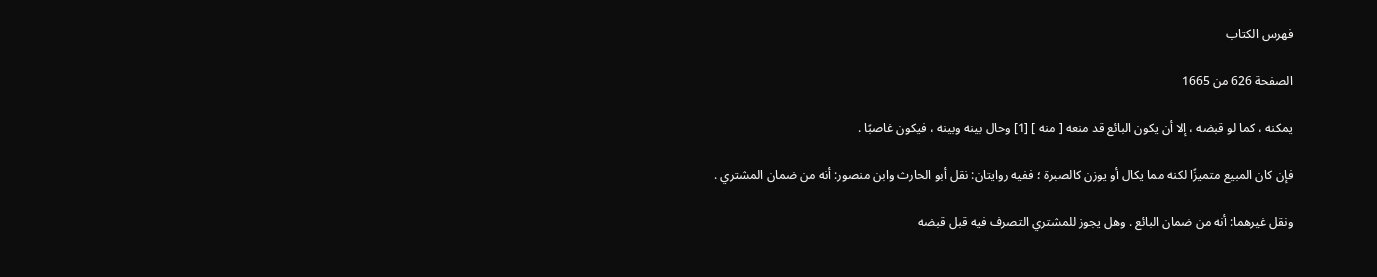فهرس الكتاب

الصفحة 626 من 1665

يمكنه ، كما لو قبضه ، إلا أن يكون البائع قد منعه [ منه ] [1] وحال بينه وبينه ، فيكون غاصبًا .

فإن كان المبيع متميزًا لكنه مما يكال أو يوزن كالصبرة ؛ ففيه روايتان: نقل أبو الحارث وابن منصور: أنه من ضمان المشتري .

ونقل غيرهما: أنه من ضمان البائع . وهل يجوز للمشتري التصرف فيه قبل قبضه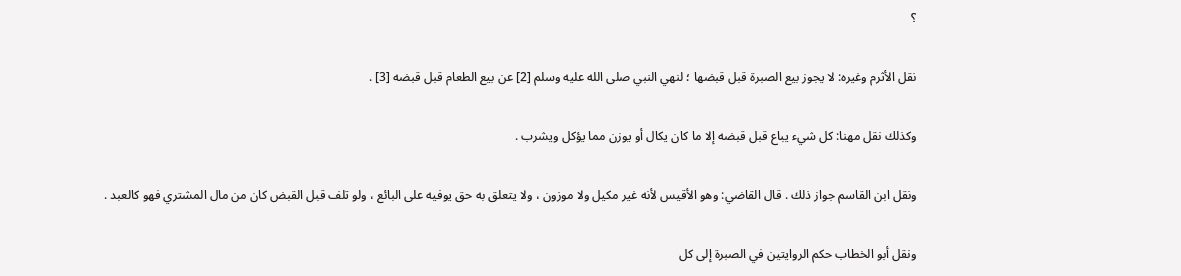؟

نقل الأثرم وغيره: لا يجوز بيع الصبرة قبل قبضها ؛ لنهي النبي صلى الله عليه وسلم [2] عن بيع الطعام قبل قبضه [3] .

وكذلك نقل مهنا: كل شيء يباع قبل قبضه إلا ما كان يكال أو يوزن مما يؤكل ويشرب .

ونقل ابن القاسم جواز ذلك . قال القاضي: وهو الأقيس لأنه غير مكيل ولا موزون ، ولا يتعلق به حق يوفيه على البائع ، ولو تلف قبل القبض كان من مال المشتري فهو كالعبد .

ونقل أبو الخطاب حكم الروايتين في الصبرة إلى كل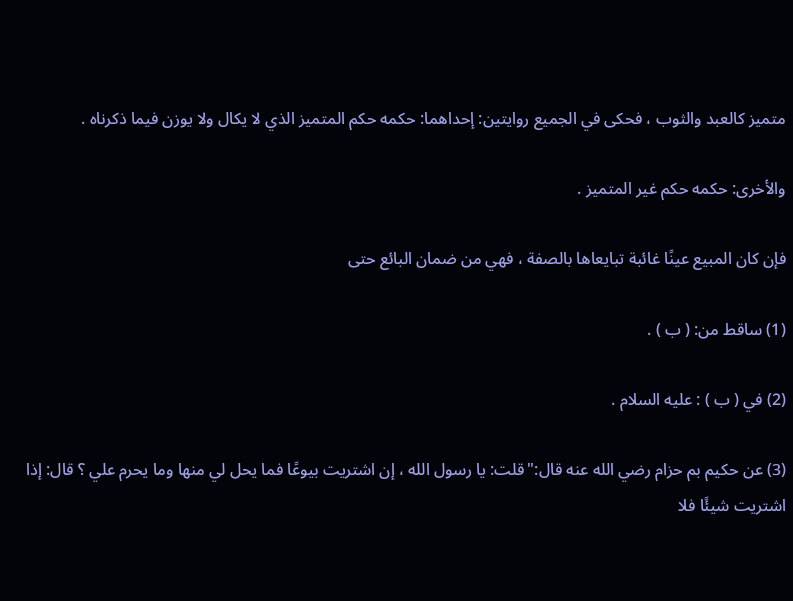متميز كالعبد والثوب ، فحكى في الجميع روايتين: إحداهما: حكمه حكم المتميز الذي لا يكال ولا يوزن فيما ذكرناه .

والأخرى: حكمه حكم غير المتميز .

فإن كان المبيع عينًا غائبة تبايعاها بالصفة ، فهي من ضمان البائع حتى

(1) ساقط من: ( ب ) .

(2) في ( ب ) : عليه السلام .

(3) عن حكيم بم حزام رضي الله عنه قال:"قلت: يا رسول الله ، إن اشتريت بيوعًا فما يحل لي منها وما يحرم علي ؟ قال: إذا اشتريت شيئًا فلا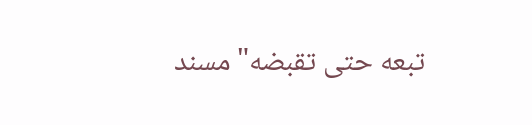تبعه حتى تقبضه"مسند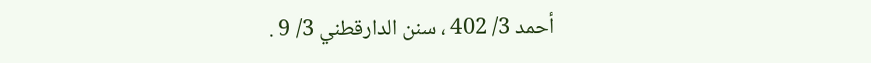أحمد 3/ 402 ، سنن الدارقطني 3/ 9 .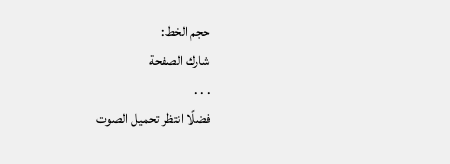حجم الخط:
شارك الصفحة
. . .
فضلًا انتظر تحميل الصوت